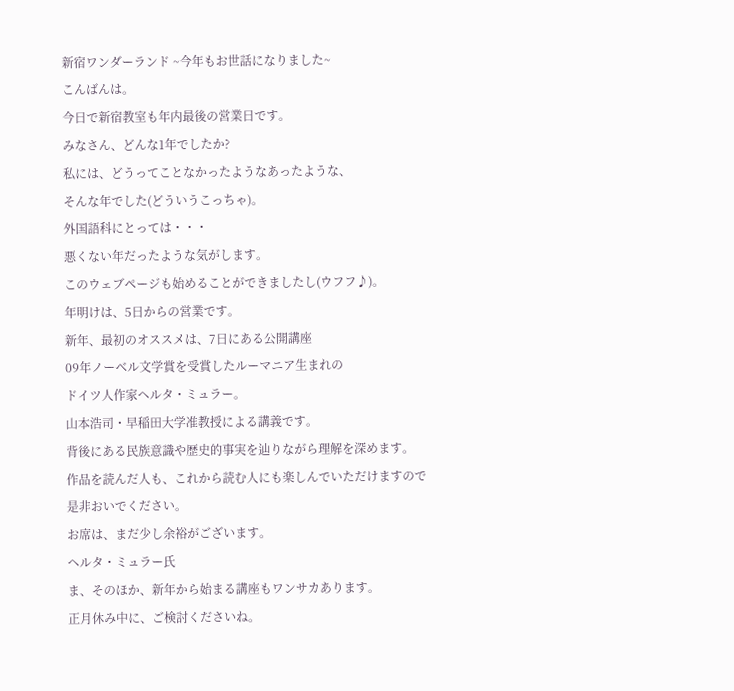新宿ワンダーランド ~今年もお世話になりました~
こんばんは。
今日で新宿教室も年内最後の営業日です。
みなさん、どんな1年でしたか?
私には、どうってことなかったようなあったような、
そんな年でした(どういうこっちゃ)。
外国語科にとっては・・・
悪くない年だったような気がします。
このウェブページも始めることができましたし(ウフフ♪)。
年明けは、5日からの営業です。
新年、最初のオススメは、7日にある公開講座
09年ノーベル文学賞を受賞したルーマニア生まれの
ドイツ人作家ヘルタ・ミュラー。
山本浩司・早稲田大学准教授による講義です。
背後にある民族意識や歴史的事実を辿りながら理解を深めます。
作品を読んだ人も、これから読む人にも楽しんでいただけますので
是非おいでください。
お席は、まだ少し余裕がございます。
ヘルタ・ミュラー氏
ま、そのほか、新年から始まる講座もワンサカあります。
正月休み中に、ご検討くださいね。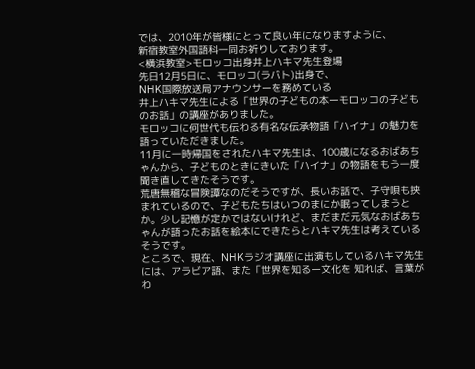では、2010年が皆様にとって良い年になりますように、
新宿教室外国語科一同お祈りしております。
<横浜教室>モロッコ出身井上ハキマ先生登場
先日12月5日に、モロッコ(ラバト)出身で、
NHK国際放送局アナウンサーを務めている
井上ハキマ先生による「世界の子どもの本ーモロッコの子どものお話」の講座がありました。
モロッコに何世代も伝わる有名な伝承物語「ハイナ」の魅力を語っていただきました。
11月に一時帰国をされたハキマ先生は、100歳になるおばあちゃんから、子どものときにきいた「ハイナ」の物語をもう一度聞き直してきたそうです。
荒唐無稽な冒険譚なのだそうですが、長いお話で、子守唄も挟まれているので、子どもたちはいつのまにか眠ってしまうとか。少し記憶が定かではないけれど、まだまだ元気なおばあちゃんが語ったお話を絵本にできたらとハキマ先生は考えているそうです。
ところで、現在、NHKラジオ講座に出演もしているハキマ先生には、アラビア語、また「世界を知るー文化を 知れば、言葉がわ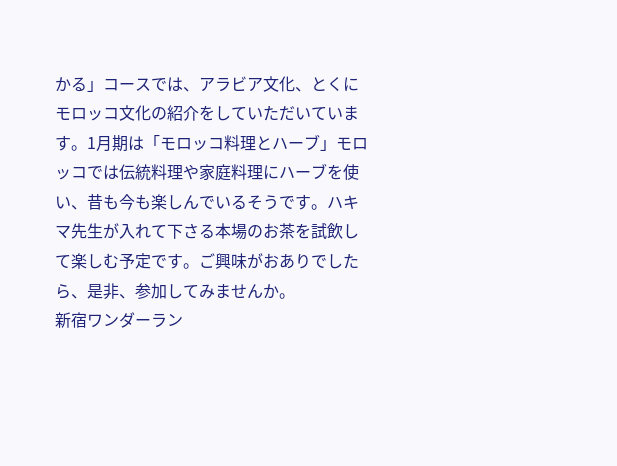かる」コースでは、アラビア文化、とくにモロッコ文化の紹介をしていただいています。1月期は「モロッコ料理とハーブ」モロッコでは伝統料理や家庭料理にハーブを使い、昔も今も楽しんでいるそうです。ハキマ先生が入れて下さる本場のお茶を試飲して楽しむ予定です。ご興味がおありでしたら、是非、参加してみませんか。
新宿ワンダーラン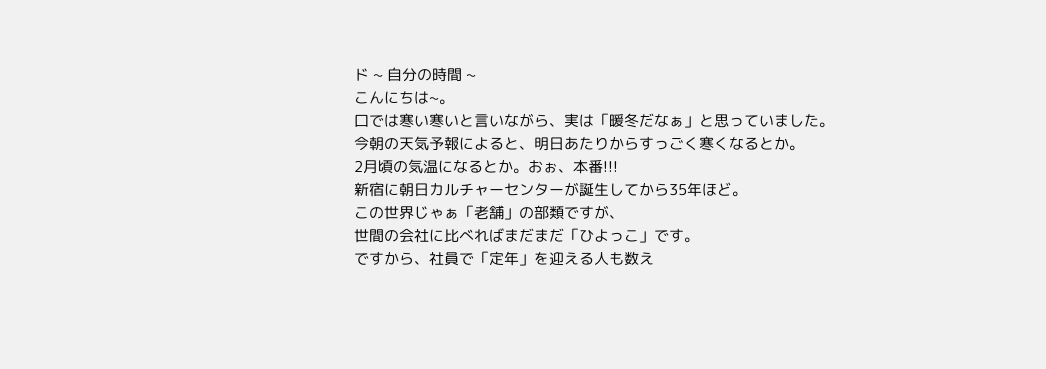ド ~ 自分の時間 ~
こんにちは~。
口では寒い寒いと言いながら、実は「暖冬だなぁ」と思っていました。
今朝の天気予報によると、明日あたりからすっごく寒くなるとか。
2月頃の気温になるとか。おぉ、本番!!!
新宿に朝日カルチャーセンターが誕生してから35年ほど。
この世界じゃぁ「老舗」の部類ですが、
世間の会社に比べればまだまだ「ひよっこ」です。
ですから、社員で「定年」を迎える人も数え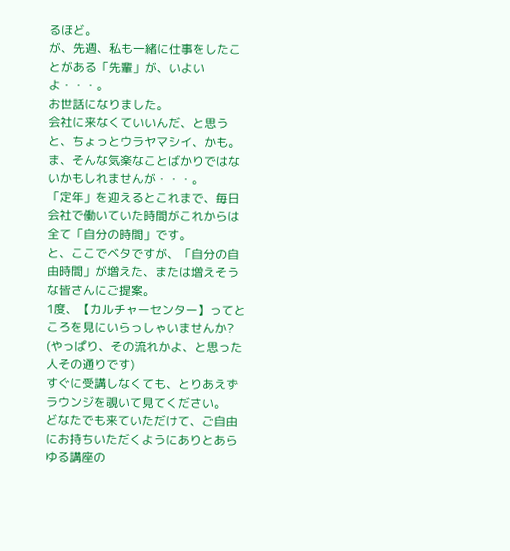るほど。
が、先週、私も一緒に仕事をしたことがある「先輩」が、いよいよ・・・。
お世話になりました。
会社に来なくていいんだ、と思うと、ちょっとウラヤマシイ、かも。
ま、そんな気楽なことばかりではないかもしれませんが・・・。
「定年」を迎えるとこれまで、毎日会社で働いていた時間がこれからは
全て「自分の時間」です。
と、ここでベタですが、「自分の自由時間」が増えた、または増えそうな皆さんにご提案。
1度、【カルチャーセンター】ってところを見にいらっしゃいませんか?
(やっぱり、その流れかよ、と思った人その通りです)
すぐに受講しなくても、とりあえずラウンジを覗いて見てください。
どなたでも来ていただけて、ご自由にお持ちいただくようにありとあらゆる講座の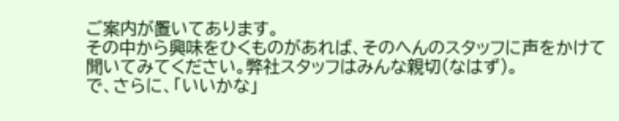ご案内が置いてあります。
その中から興味をひくものがあれば、そのへんのスタッフに声をかけて
聞いてみてください。弊社スタッフはみんな親切(なはず)。
で、さらに、「いいかな」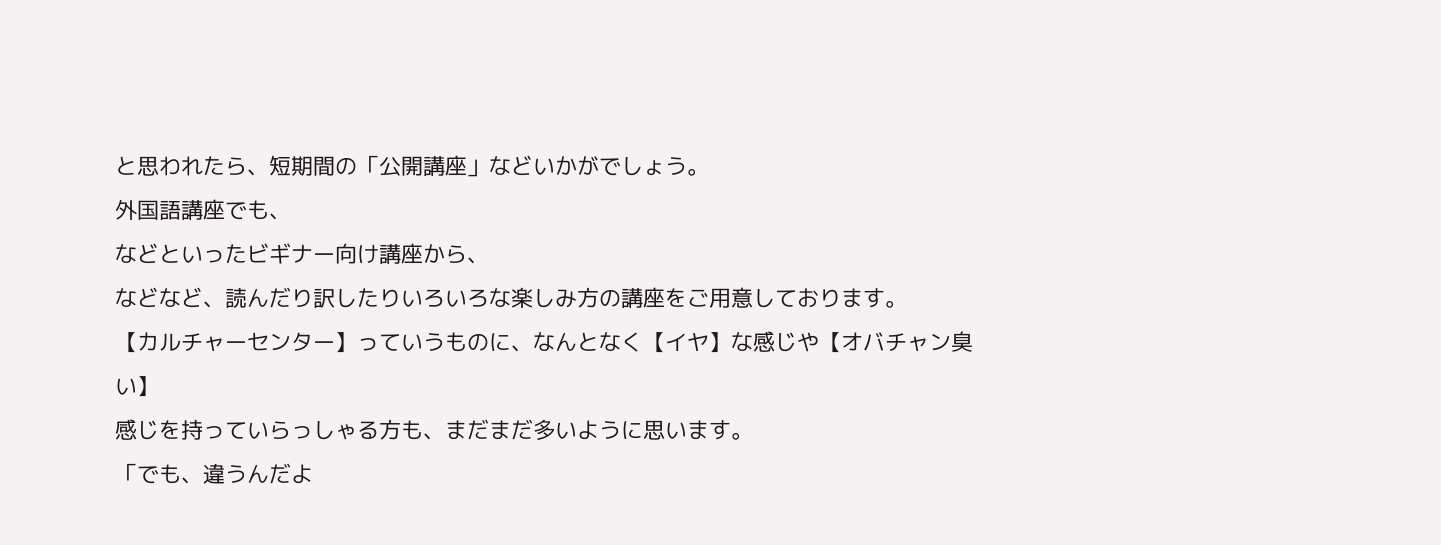と思われたら、短期間の「公開講座」などいかがでしょう。
外国語講座でも、
などといったビギナー向け講座から、
などなど、読んだり訳したりいろいろな楽しみ方の講座をご用意しております。
【カルチャーセンター】っていうものに、なんとなく【イヤ】な感じや【オバチャン臭い】
感じを持っていらっしゃる方も、まだまだ多いように思います。
「でも、違うんだよ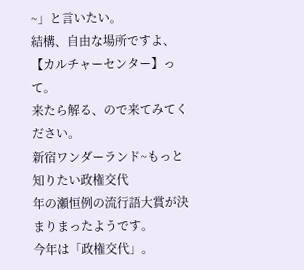~」と言いたい。
結構、自由な場所ですよ、【カルチャーセンター】って。
来たら解る、ので来てみてください。
新宿ワンダーランド~もっと知りたい政権交代
年の瀬恒例の流行語大賞が決まりまったようです。
今年は「政権交代」。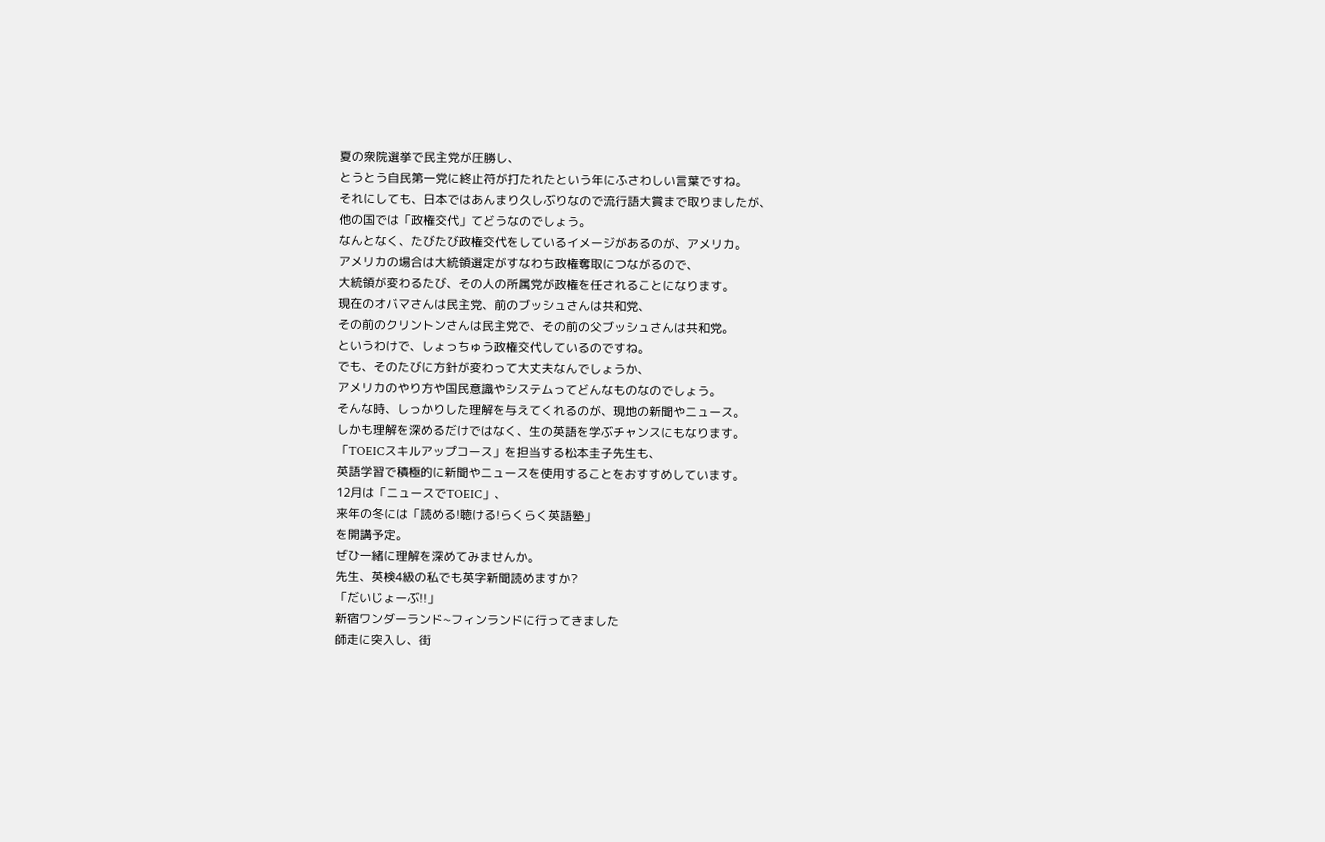夏の衆院選挙で民主党が圧勝し、
とうとう自民第一党に終止符が打たれたという年にふさわしい言葉ですね。
それにしても、日本ではあんまり久しぶりなので流行語大賞まで取りましたが、
他の国では「政権交代」てどうなのでしょう。
なんとなく、たびたび政権交代をしているイメージがあるのが、アメリカ。
アメリカの場合は大統領選定がすなわち政権奪取につながるので、
大統領が変わるたび、その人の所属党が政権を任されることになります。
現在のオバマさんは民主党、前のブッシュさんは共和党、
その前のクリントンさんは民主党で、その前の父ブッシュさんは共和党。
というわけで、しょっちゅう政権交代しているのですね。
でも、そのたびに方針が変わって大丈夫なんでしょうか、
アメリカのやり方や国民意識やシステムってどんなものなのでしょう。
そんな時、しっかりした理解を与えてくれるのが、現地の新聞やニュース。
しかも理解を深めるだけではなく、生の英語を学ぶチャンスにもなります。
「TOEICスキルアップコース」を担当する松本圭子先生も、
英語学習で積極的に新聞やニュースを使用することをおすすめしています。
12月は「ニュースでTOEIC」、
来年の冬には「読める!聴ける!らくらく英語塾」
を開講予定。
ぜひ一緒に理解を深めてみませんか。
先生、英検4級の私でも英字新聞読めますか?
「だいじょーぶ!!」
新宿ワンダーランド~フィンランドに行ってきました
師走に突入し、街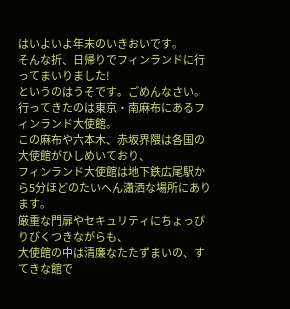はいよいよ年末のいきおいです。
そんな折、日帰りでフィンランドに行ってまいりました!
というのはうそです。ごめんなさい。
行ってきたのは東京・南麻布にあるフィンランド大使館。
この麻布や六本木、赤坂界隈は各国の大使館がひしめいており、
フィンランド大使館は地下鉄広尾駅から5分ほどのたいへん瀟洒な場所にあります。
厳重な門扉やセキュリティにちょっぴりびくつきながらも、
大使館の中は清廉なたたずまいの、すてきな館で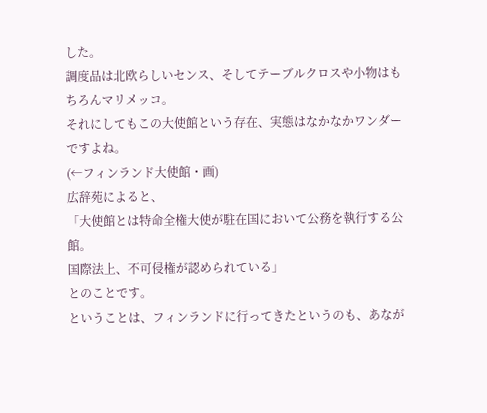した。
調度品は北欧らしいセンス、そしてテーブルクロスや小物はもちろんマリメッコ。
それにしてもこの大使館という存在、実態はなかなかワンダーですよね。
(←フィンランド大使館・画)
広辞苑によると、
「大使館とは特命全権大使が駐在国において公務を執行する公館。
国際法上、不可侵権が認められている」
とのことです。
ということは、フィンランドに行ってきたというのも、あなが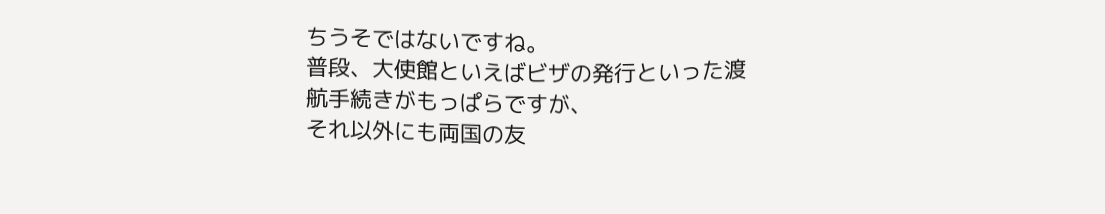ちうそではないですね。
普段、大使館といえばビザの発行といった渡航手続きがもっぱらですが、
それ以外にも両国の友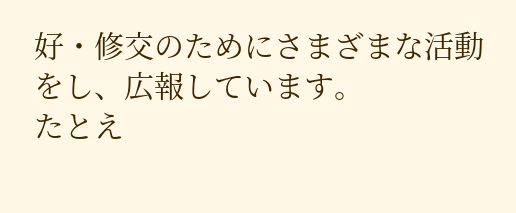好・修交のためにさまざまな活動をし、広報しています。
たとえ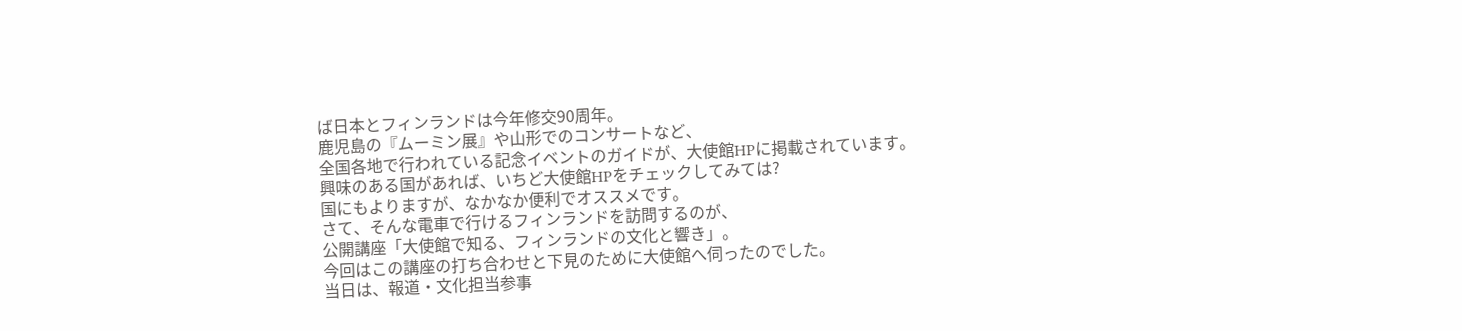ば日本とフィンランドは今年修交90周年。
鹿児島の『ムーミン展』や山形でのコンサートなど、
全国各地で行われている記念イベントのガイドが、大使館HPに掲載されています。
興味のある国があれば、いちど大使館HPをチェックしてみては?
国にもよりますが、なかなか便利でオススメです。
さて、そんな電車で行けるフィンランドを訪問するのが、
公開講座「大使館で知る、フィンランドの文化と響き」。
今回はこの講座の打ち合わせと下見のために大使館へ伺ったのでした。
当日は、報道・文化担当参事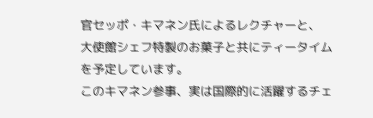官セッポ・キマネン氏によるレクチャーと、
大使館シェフ特製のお菓子と共にティータイムを予定しています。
このキマネン参事、実は国際的に活躍するチェ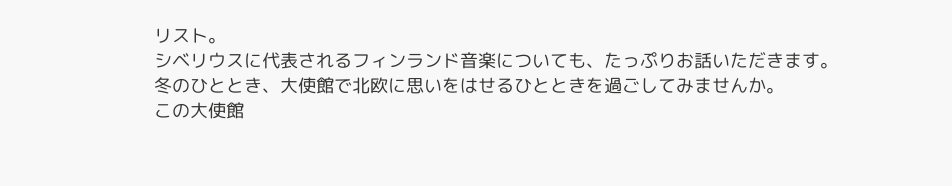リスト。
シベリウスに代表されるフィンランド音楽についても、たっぷりお話いただきます。
冬のひととき、大使館で北欧に思いをはせるひとときを過ごしてみませんか。
この大使館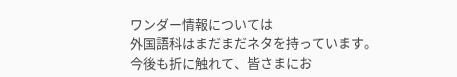ワンダー情報については
外国語科はまだまだネタを持っています。
今後も折に触れて、皆さまにお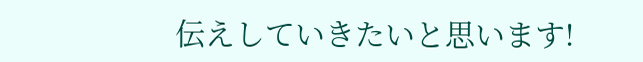伝えしていきたいと思います!